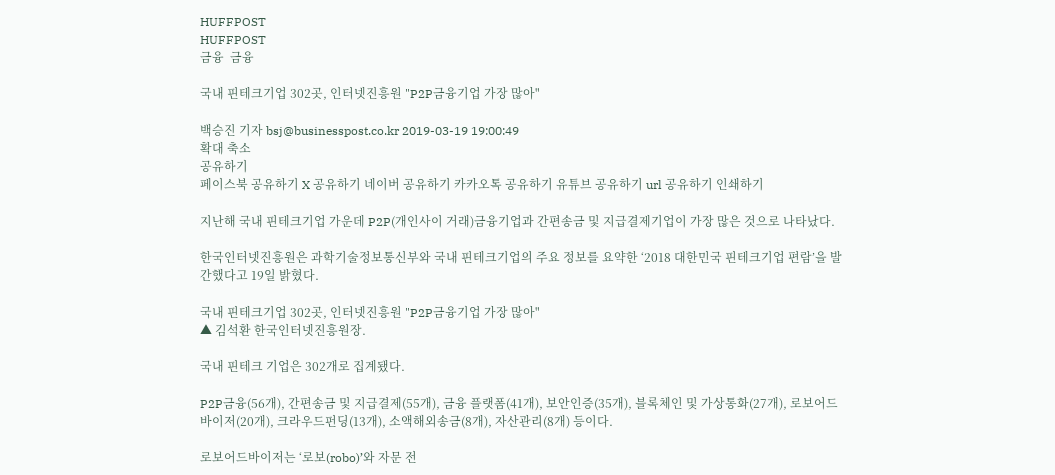HUFFPOST
HUFFPOST
금융  금융

국내 핀테크기업 302곳, 인터넷진흥원 "P2P금융기업 가장 많아"

백승진 기자 bsj@businesspost.co.kr 2019-03-19 19:00:49
확대 축소
공유하기
페이스북 공유하기 X 공유하기 네이버 공유하기 카카오톡 공유하기 유튜브 공유하기 url 공유하기 인쇄하기

지난해 국내 핀테크기업 가운데 P2P(개인사이 거래)금융기업과 간편송금 및 지급결제기업이 가장 많은 것으로 나타났다.

한국인터넷진흥원은 과학기술정보통신부와 국내 핀테크기업의 주요 정보를 요약한 ‘2018 대한민국 핀테크기업 편람’을 발간했다고 19일 밝혔다.

국내 핀테크기업 302곳, 인터넷진흥원 "P2P금융기업 가장 많아"
▲ 김석환 한국인터넷진흥원장.

국내 핀테크 기업은 302개로 집계됐다.

P2P금융(56개), 간편송금 및 지급결제(55개), 금융 플랫폼(41개), 보안인증(35개), 블록체인 및 가상통화(27개), 로보어드바이저(20개), 크라우드펀딩(13개), 소액해외송금(8개), 자산관리(8개) 등이다.

로보어드바이저는 ‘로보(robo)’와 자문 전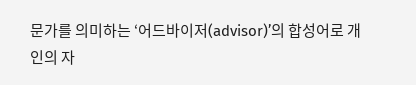문가를 의미하는 ‘어드바이저(advisor)’의 합성어로 개인의 자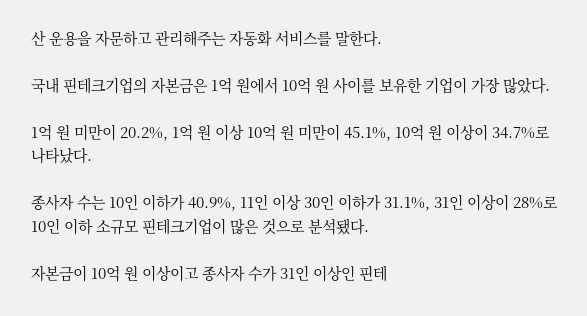산 운용을 자문하고 관리해주는 자동화 서비스를 말한다.

국내 핀테크기업의 자본금은 1억 원에서 10억 원 사이를 보유한 기업이 가장 많았다.

1억 원 미만이 20.2%, 1억 원 이상 10억 원 미만이 45.1%, 10억 원 이상이 34.7%로 나타났다.

종사자 수는 10인 이하가 40.9%, 11인 이상 30인 이하가 31.1%, 31인 이상이 28%로 10인 이하 소규모 핀테크기업이 많은 것으로 분석됐다.

자본금이 10억 원 이상이고 종사자 수가 31인 이상인 핀테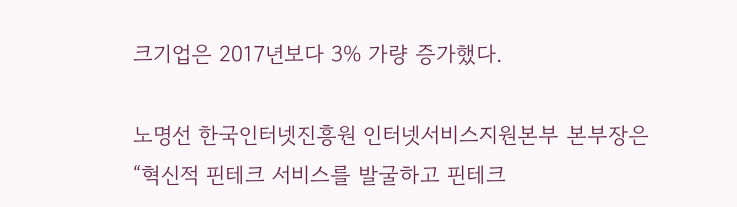크기업은 2017년보다 3% 가량 증가했다.

노명선 한국인터넷진흥원 인터넷서비스지원본부 본부장은 “혁신적 핀테크 서비스를 발굴하고 핀테크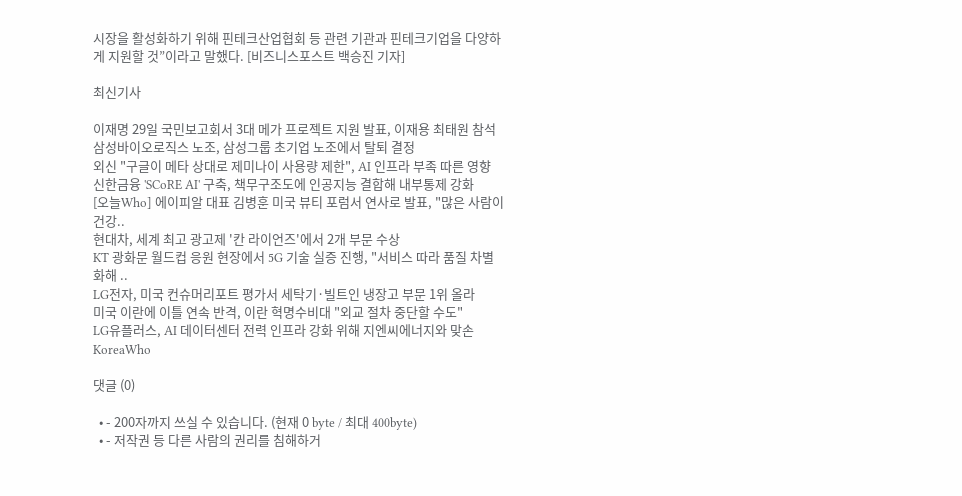시장을 활성화하기 위해 핀테크산업협회 등 관련 기관과 핀테크기업을 다양하게 지원할 것”이라고 말했다. [비즈니스포스트 백승진 기자]

최신기사

이재명 29일 국민보고회서 3대 메가 프로젝트 지원 발표, 이재용 최태원 참석
삼성바이오로직스 노조, 삼성그룹 초기업 노조에서 탈퇴 결정
외신 "구글이 메타 상대로 제미나이 사용량 제한", AI 인프라 부족 따른 영향
신한금융 'SCoRE AI' 구축, 책무구조도에 인공지능 결합해 내부통제 강화
[오늘Who] 에이피알 대표 김병훈 미국 뷰티 포럼서 연사로 발표, "많은 사람이 건강..
현대차, 세계 최고 광고제 '칸 라이언즈'에서 2개 부문 수상
KT 광화문 월드컵 응원 현장에서 5G 기술 실증 진행, "서비스 따라 품질 차별화해 ..
LG전자, 미국 컨슈머리포트 평가서 세탁기·빌트인 냉장고 부문 1위 올라
미국 이란에 이틀 연속 반격, 이란 혁명수비대 "외교 절차 중단할 수도"
LG유플러스, AI 데이터센터 전력 인프라 강화 위해 지엔씨에너지와 맞손
KoreaWho

댓글 (0)

  • - 200자까지 쓰실 수 있습니다. (현재 0 byte / 최대 400byte)
  • - 저작권 등 다른 사람의 권리를 침해하거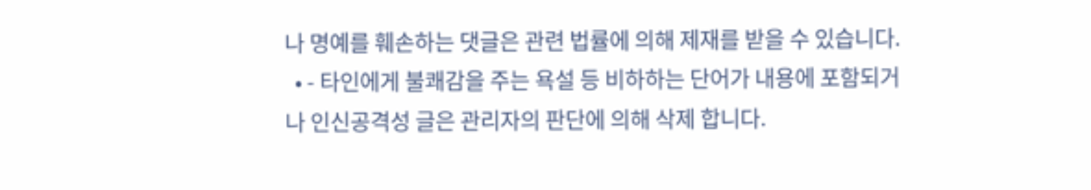나 명예를 훼손하는 댓글은 관련 법률에 의해 제재를 받을 수 있습니다.
  • - 타인에게 불쾌감을 주는 욕설 등 비하하는 단어가 내용에 포함되거나 인신공격성 글은 관리자의 판단에 의해 삭제 합니다.